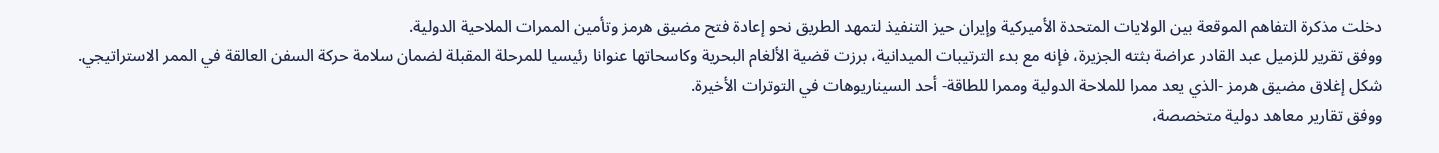دخلت مذكرة التفاهم الموقعة بين الولايات المتحدة الأميركية وإيران حيز التنفيذ لتمهد الطريق نحو إعادة فتح مضيق هرمز وتأمين الممرات الملاحية الدولية.
ووفق تقرير للزميل عبد القادر عراضة بثته الجزيرة، فإنه مع بدء الترتيبات الميدانية، برزت قضية الألغام البحرية وكاسحاتها عنوانا رئيسيا للمرحلة المقبلة لضمان سلامة حركة السفن العالقة في الممر الاستراتيجي.
شكل إغلاق مضيق هرمز -الذي يعد ممرا للملاحة الدولية وممرا للطاقة- أحد السيناريوهات في التوترات الأخيرة.
ووفق تقارير معاهد دولية متخصصة،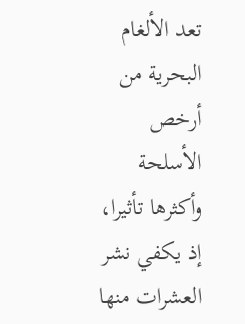تعد الألغام البحرية من أرخص الأسلحة وأكثرها تأثيرا، إذ يكفي نشر العشرات منها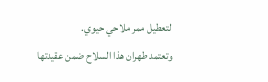لتعطيل ممر ملاحي حيوي.
وتعتمد طهران هذا السلاح ضمن عقيدتها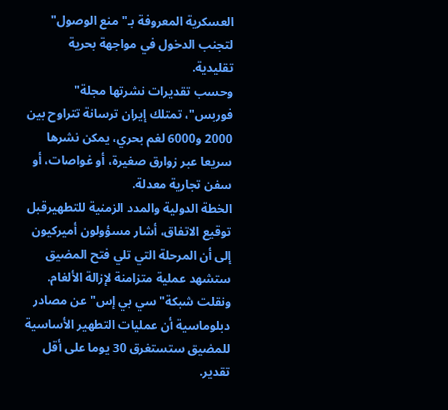العسكرية المعروفة بـ" منع الوصول" لتجنب الدخول في مواجهة بحرية تقليدية.
وحسب تقديرات نشرتها مجلة" فوربس"، تمتلك إيران ترسانة تتراوح بين 2000 و6000 لغم بحري، يمكن نشرها سريعا عبر زوارق صغيرة، أو غواصات، أو سفن تجارية معدلة.
الخطة الدولية والمدد الزمنية للتطهيرقبل توقيع الاتفاق، أشار مسؤولون أميركيون إلى أن المرحلة التي تلي فتح المضيق ستشهد عملية متزامنة لإزالة الألغام.
ونقلت شبكة" سي بي إس" عن مصادر دبلوماسية أن عمليات التطهير الأساسية للمضيق ستستغرق 30 يوما على أقل تقدير.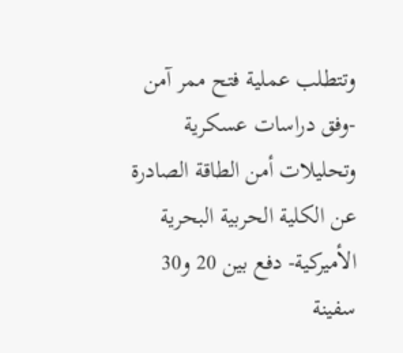وتتطلب عملية فتح ممر آمن -وفق دراسات عسكرية وتحليلات أمن الطاقة الصادرة عن الكلية الحربية البحرية الأميركية- دفع بين 20 و30 سفينة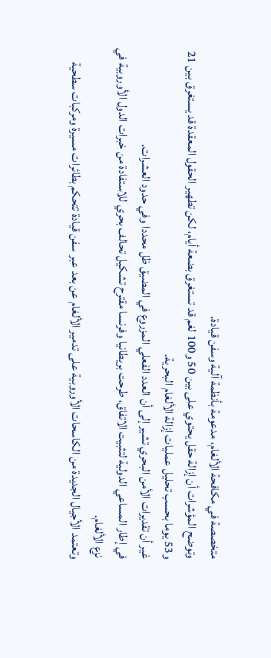متخصصة في مكافحة الألغام، مدعومة بأنظمة آلية وسفن قيادة.
وتوضح المؤشرات أن إزالة حقل يحتوي على بين 50 و100 لغم قد تستغرق بضعة أيام، لكن تطهير الحقول المعقدة قد يستغرق بين 21 و53 يوما بحسب تحليل عمليات إزالة الألغام البحرية.
غير أن تقديرات الأمن البحري تشير إلى أن العدد الفعلي المزروع في المضيق ظل محددا وفي حدود العشرات.
في إطار المساعي الدولية لتثبيت الاتفاق، طرحت بريطانيا وفرنسا مقترح تشكيل تحالف بحري للاستفادة من خبرات الدول الأوروبية في نزع الألغام.
وتعتمد الأجيال الجديدة من الكاسحات الأوروبية على تدمير الألغام عن بعد عبر سفن قيادة تتحكم بطائرات مسيرة ومركبات سطحية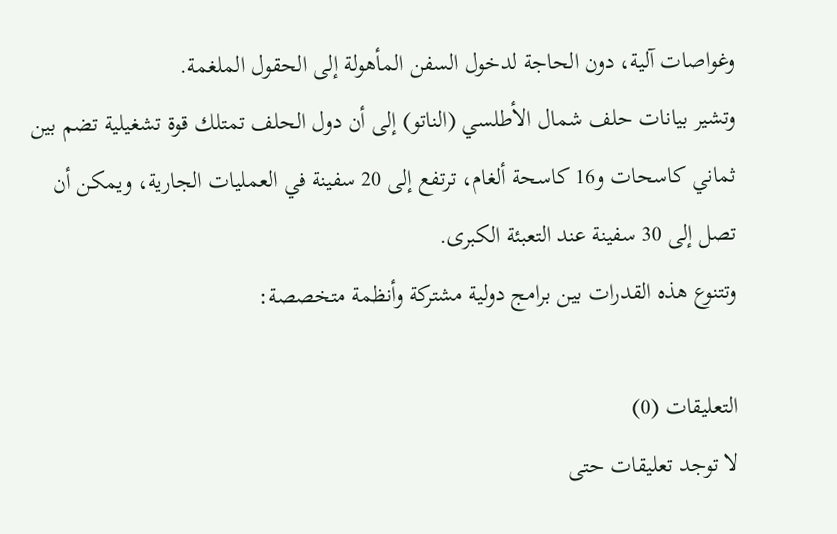وغواصات آلية، دون الحاجة لدخول السفن المأهولة إلى الحقول الملغمة.
وتشير بيانات حلف شمال الأطلسي (الناتو) إلى أن دول الحلف تمتلك قوة تشغيلية تضم بين ثماني كاسحات و16 كاسحة ألغام، ترتفع إلى 20 سفينة في العمليات الجارية، ويمكن أن تصل إلى 30 سفينة عند التعبئة الكبرى.
وتتنوع هذه القدرات بين برامج دولية مشتركة وأنظمة متخصصة:

التعليقات (0)
لا توجد تعليقات حتى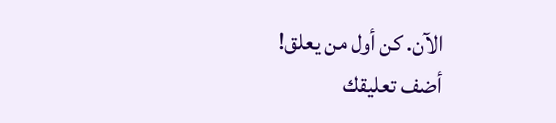الآن. كن أول من يعلق!
أضف تعليقك